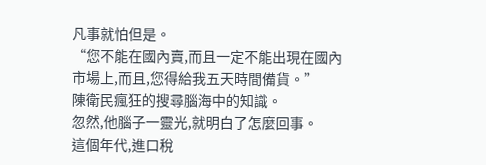凡事就怕但是。
“您不能在國內賣,而且一定不能出現在國內市場上,而且,您得給我五天時間備貨。”
陳衛民瘋狂的搜尋腦海中的知識。
忽然,他腦子一靈光,就明白了怎麼回事。
這個年代,進口稅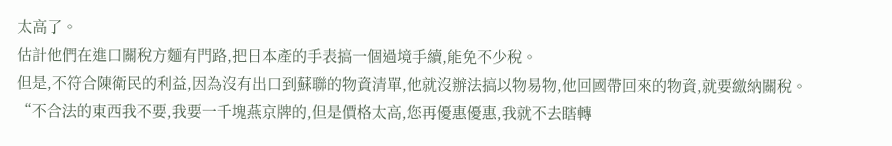太高了。
估計他們在進口關稅方麵有門路,把日本產的手表搞一個過境手續,能免不少稅。
但是,不符合陳衛民的利益,因為沒有出口到蘇聯的物資清單,他就沒辦法搞以物易物,他回國帶回來的物資,就要繳納關稅。
“不合法的東西我不要,我要一千塊燕京牌的,但是價格太高,您再優惠優惠,我就不去瞎轉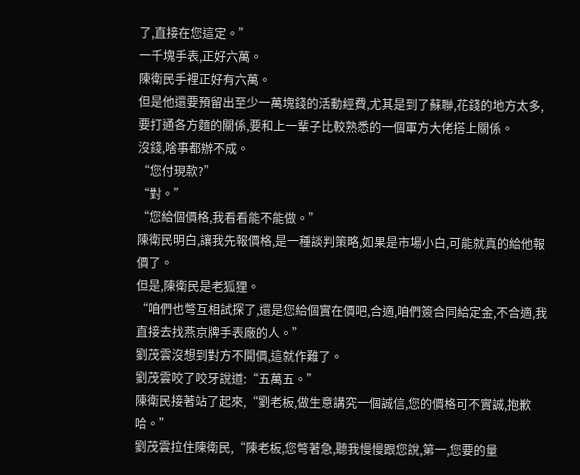了,直接在您這定。”
一千塊手表,正好六萬。
陳衛民手裡正好有六萬。
但是他還要預留出至少一萬塊錢的活動經費,尤其是到了蘇聯,花錢的地方太多,要打通各方麵的關係,要和上一輩子比較熟悉的一個軍方大佬搭上關係。
沒錢,啥事都辦不成。
“您付現款?”
“對。”
“您給個價格,我看看能不能做。”
陳衛民明白,讓我先報價格,是一種談判策略,如果是市場小白,可能就真的給他報價了。
但是,陳衛民是老狐狸。
“咱們也彆互相試探了,還是您給個實在價吧,合適,咱們簽合同給定金,不合適,我直接去找燕京牌手表廠的人。”
劉茂雲沒想到對方不開價,這就作難了。
劉茂雲咬了咬牙說道:“五萬五。”
陳衛民接著站了起來,“劉老板,做生意講究一個誠信,您的價格可不實誠,抱歉哈。”
劉茂雲拉住陳衛民,“陳老板,您彆著急,聽我慢慢跟您說,第一,您要的量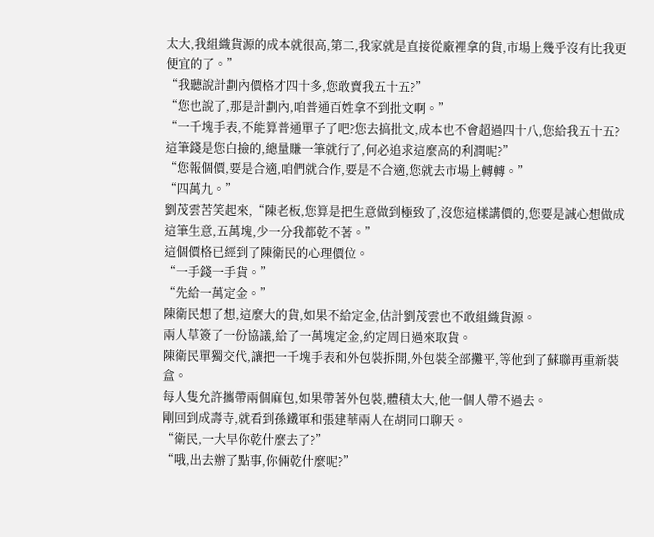太大,我組織貨源的成本就很高,第二,我家就是直接從廠裡拿的貨,市場上幾乎沒有比我更便宜的了。”
“我聽說計劃內價格才四十多,您敢賣我五十五?”
“您也說了,那是計劃內,咱普通百姓拿不到批文啊。”
“一千塊手表,不能算普通單子了吧?您去搞批文,成本也不會超過四十八,您給我五十五?這筆錢是您白撿的,總量賺一筆就行了,何必追求這麼高的利潤呢?”
“您報個價,要是合適,咱們就合作,要是不合適,您就去市場上轉轉。”
“四萬九。”
劉茂雲苦笑起來,“陳老板,您算是把生意做到極致了,沒您這樣講價的,您要是誠心想做成這筆生意,五萬塊,少一分我都乾不著。”
這個價格已經到了陳衛民的心理價位。
“一手錢一手貨。”
“先給一萬定金。”
陳衛民想了想,這麼大的貨,如果不給定金,估計劉茂雲也不敢組織貨源。
兩人草簽了一份協議,給了一萬塊定金,約定周日過來取貨。
陳衛民單獨交代,讓把一千塊手表和外包裝拆開,外包裝全部攤平,等他到了蘇聯再重新裝盒。
每人隻允許攜帶兩個麻包,如果帶著外包裝,體積太大,他一個人帶不過去。
剛回到成壽寺,就看到孫鐵軍和張建華兩人在胡同口聊天。
“衛民,一大早你乾什麼去了?”
“哦,出去辦了點事,你倆乾什麼呢?”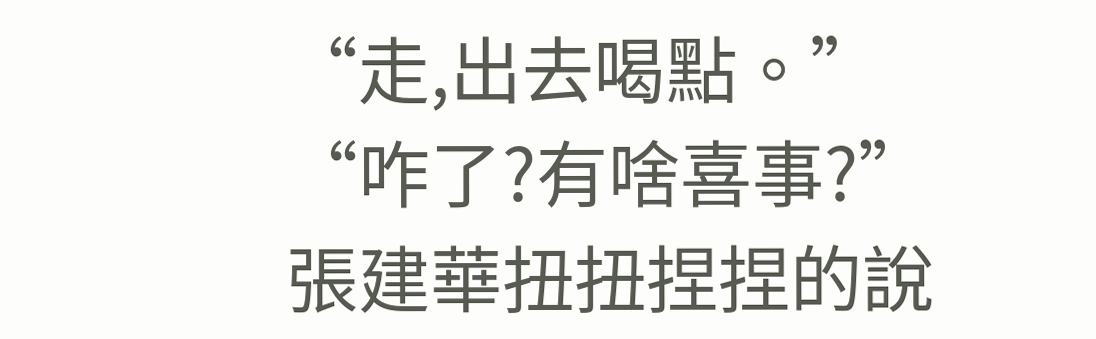“走,出去喝點。”
“咋了?有啥喜事?”
張建華扭扭捏捏的說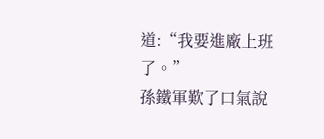道:“我要進廠上班了。”
孫鐵軍歎了口氣說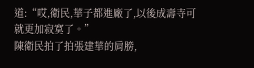道:“哎,衛民,華子都進廠了,以後成壽寺可就更加寂寞了。”
陳衛民拍了拍張建華的肩膀,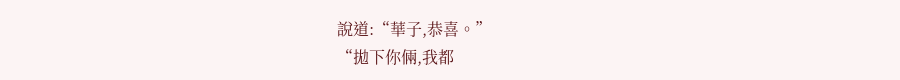說道:“華子,恭喜。”
“拋下你倆,我都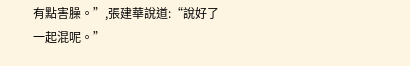有點害臊。”,張建華說道:“說好了一起混呢。”